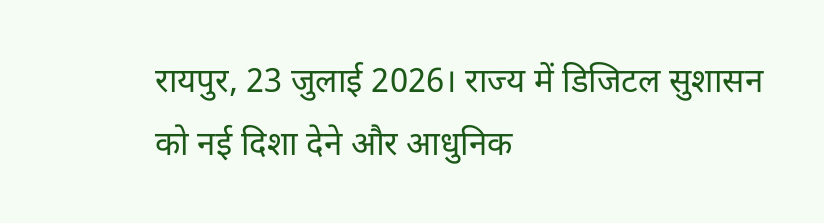रायपुर, 23 जुलाई 2026। राज्य में डिजिटल सुशासन को नई दिशा देने और आधुनिक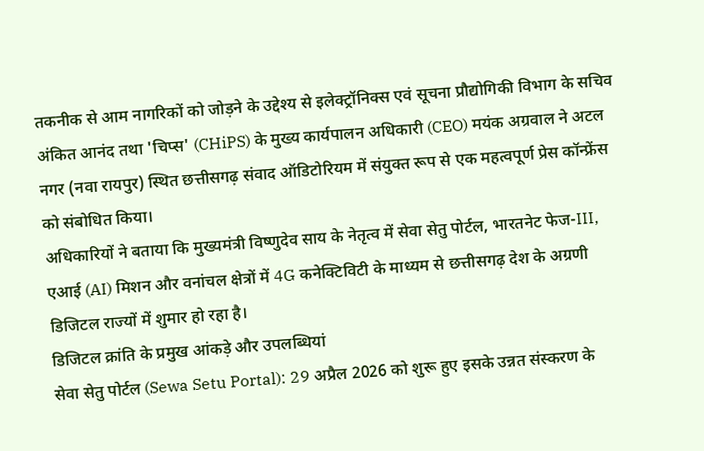तकनीक से आम नागरिकों को जोड़ने के उद्देश्य से इलेक्ट्रॉनिक्स एवं सूचना प्रौद्योगिकी विभाग के सचिव अंकित आनंद तथा 'चिप्स' (CHiPS) के मुख्य कार्यपालन अधिकारी (CEO) मयंक अग्रवाल ने अटल नगर (नवा रायपुर) स्थित छत्तीसगढ़ संवाद ऑडिटोरियम में संयुक्त रूप से एक महत्वपूर्ण प्रेस कॉन्फ्रेंस को संबोधित किया।
अधिकारियों ने बताया कि मुख्यमंत्री विष्णुदेव साय के नेतृत्व में सेवा सेतु पोर्टल, भारतनेट फेज-III, एआई (AI) मिशन और वनांचल क्षेत्रों में 4G कनेक्टिविटी के माध्यम से छत्तीसगढ़ देश के अग्रणी डिजिटल राज्यों में शुमार हो रहा है।
डिजिटल क्रांति के प्रमुख आंकड़े और उपलब्धियां
सेवा सेतु पोर्टल (Sewa Setu Portal): 29 अप्रैल 2026 को शुरू हुए इसके उन्नत संस्करण के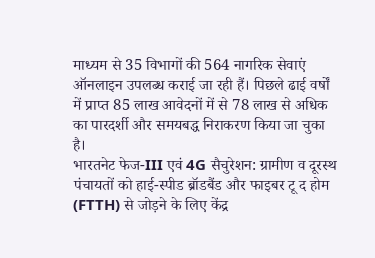माध्यम से 35 विभागों की 564 नागरिक सेवाएं ऑनलाइन उपलब्ध कराई जा रही हैं। पिछले ढाई वर्षों में प्राप्त 85 लाख आवेदनों में से 78 लाख से अधिक का पारदर्शी और समयबद्ध निराकरण किया जा चुका है।
भारतनेट फेज-III एवं 4G सैचुरेशन: ग्रामीण व दूरस्थ पंचायतों को हाई-स्पीड ब्रॉडबैंड और फाइबर टू द होम (FTTH) से जोड़ने के लिए केंद्र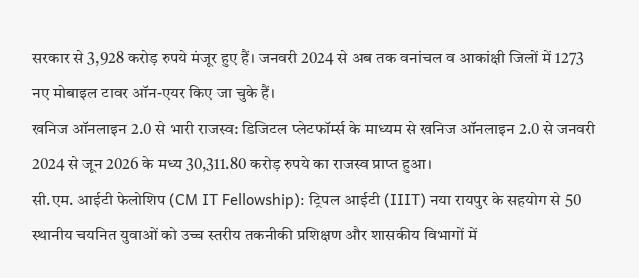सरकार से 3,928 करोड़ रुपये मंजूर हुए हैं। जनवरी 2024 से अब तक वनांचल व आकांक्षी जिलों में 1273 नए मोबाइल टावर ऑन-एयर किए जा चुके हैं।
खनिज ऑनलाइन 2.0 से भारी राजस्व: डिजिटल प्लेटफॉर्म्स के माध्यम से खनिज ऑनलाइन 2.0 से जनवरी 2024 से जून 2026 के मध्य 30,311.80 करोड़ रुपये का राजस्व प्राप्त हुआ।
सी.एम. आईटी फेलोशिप (CM IT Fellowship): ट्रिपल आईटी (IIIT) नया रायपुर के सहयोग से 50 स्थानीय चयनित युवाओं को उच्च स्तरीय तकनीकी प्रशिक्षण और शासकीय विभागों में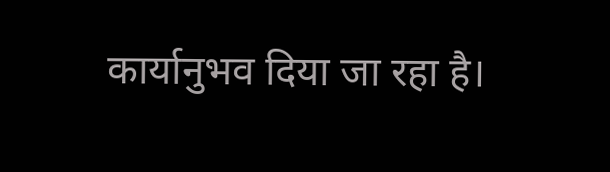कार्यानुभव दिया जा रहा है।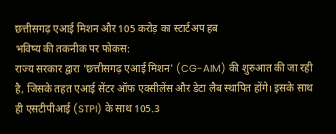छत्तीसगढ़ एआई मिशन और 105 करोड़ का स्टार्टअप हब
भविष्य की तकनीक पर फोकस:
राज्य सरकार द्वारा 'छत्तीसगढ़ एआई मिशन' (CG-AIM) की शुरुआत की जा रही है, जिसके तहत एआई सेंटर ऑफ एक्सीलेंस और डेटा लैब स्थापित होंगे। इसके साथ ही एसटीपीआई (STPI) के साथ 105.3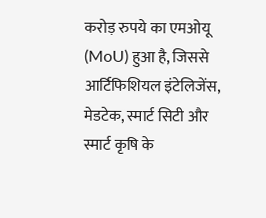करोड़ रुपये का एमओयू (MoU) हुआ है, जिससे आर्टिफिशियल इंटेलिजेंस, मेडटेक, स्मार्ट सिटी और स्मार्ट कृषि के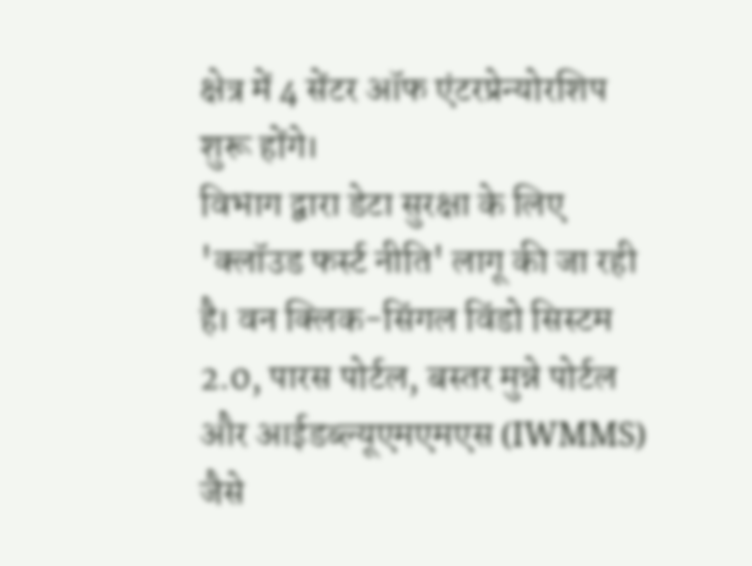क्षेत्र में 4 सेंटर ऑफ एंटरप्रेन्योरशिप शुरू होंगे।
विभाग द्वारा डेटा सुरक्षा के लिए 'क्लॉउड फर्स्ट नीति' लागू की जा रही है। वन क्लिक-सिंगल विंडो सिस्टम 2.0, पारस पोर्टल, बस्तर मुन्ने पोर्टल और आईडब्ल्यूएमएमएस (IWMMS) जैसे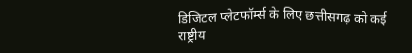डिजिटल प्लेटफॉर्म्स के लिए छत्तीसगढ़ को कई राष्ट्रीय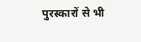पुरस्कारों से भी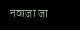नवाजा जा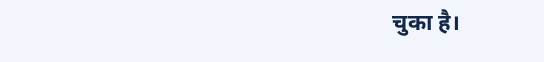चुका है।